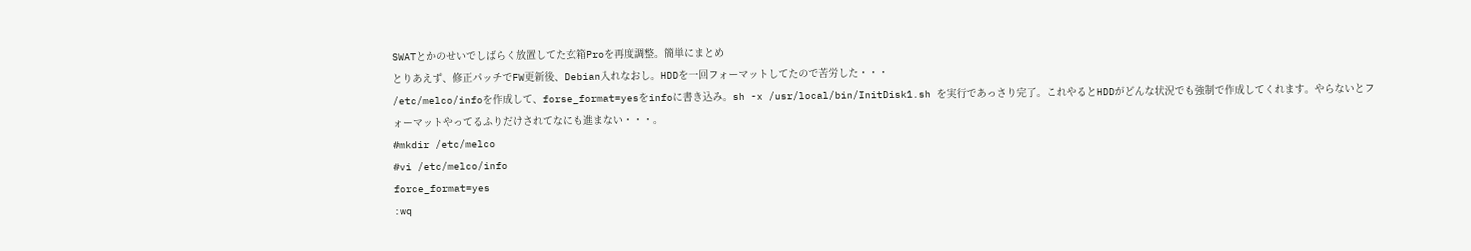SWATとかのせいでしばらく放置してた玄箱Proを再度調整。簡単にまとめ
とりあえず、修正パッチでFW更新後、Debian入れなおし。HDDを一回フォーマットしてたので苦労した・・・
/etc/melco/infoを作成して、forse_format=yesをinfoに書き込み。sh -x /usr/local/bin/InitDisk1.sh を実行であっさり完了。これやるとHDDがどんな状況でも強制で作成してくれます。やらないとフォーマットやってるふりだけされてなにも進まない・・・。
#mkdir /etc/melco
#vi /etc/melco/info
force_format=yes
:wq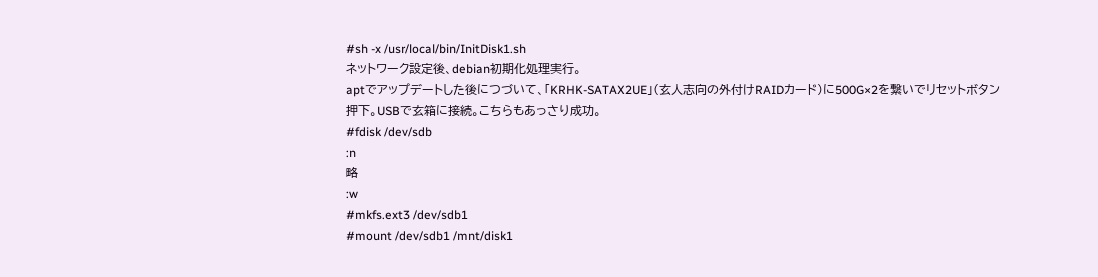#sh -x /usr/local/bin/InitDisk1.sh
ネットワーク設定後、debian初期化処理実行。
aptでアップデートした後につづいて、「KRHK-SATAX2UE」(玄人志向の外付けRAIDカード)に500G×2を繋いでリセットボタン押下。USBで玄箱に接続。こちらもあっさり成功。
#fdisk /dev/sdb
:n
略
:w
#mkfs.ext3 /dev/sdb1
#mount /dev/sdb1 /mnt/disk1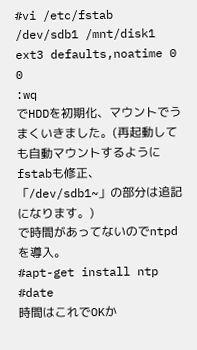#vi /etc/fstab
/dev/sdb1 /mnt/disk1 ext3 defaults,noatime 0 0
:wq
でHDDを初期化、マウントでうまくいきました。(再起動しても自動マウントするようにfstabも修正、「/dev/sdb1~」の部分は追記になります。)
で時間があってないのでntpdを導入。
#apt-get install ntp
#date
時間はこれでOKか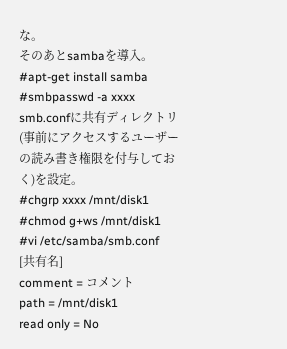な。
そのあとsambaを導入。
#apt-get install samba
#smbpasswd -a xxxx
smb.confに共有ディレクトリ(事前にアクセスするユーザーの読み書き権限を付与しておく)を設定。
#chgrp xxxx /mnt/disk1
#chmod g+ws /mnt/disk1
#vi /etc/samba/smb.conf
[共有名]
comment = コメント
path = /mnt/disk1
read only = No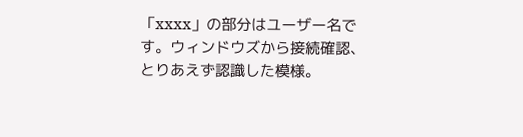「xxxx」の部分はユーザー名です。ウィンドウズから接続確認、とりあえず認識した模様。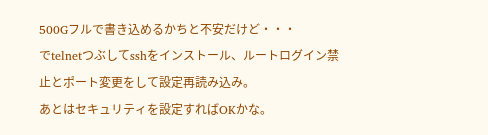500Gフルで書き込めるかちと不安だけど・・・
でtelnetつぶしてsshをインストール、ルートログイン禁止とポート変更をして設定再読み込み。
あとはセキュリティを設定すればOKかな。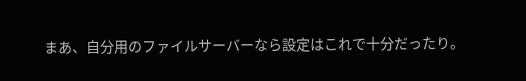まあ、自分用のファイルサーバーなら設定はこれで十分だったり。